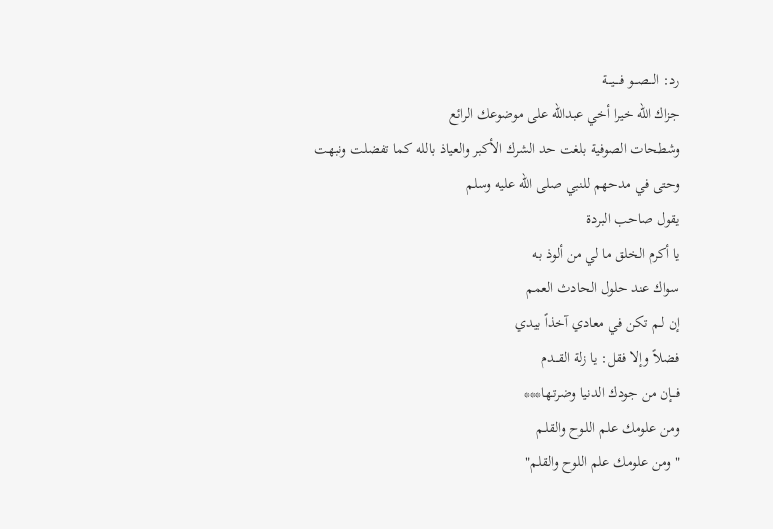رد: الـــصـــو فــــيـــة
جزاك الله خيرا أخي عبدالله على موضوعك الرائع
وشطحات الصوفية بلغت حد الشرك الأكبر والعياذ بالله كما تفضلت ونبهت
وحتى في مدحهم للنبي صلى الله عليه وسلم
يقول صاحب البردة
يا أكرم الخلق ما لي من ألوذ بـه
سواك عند حلول الحادث العمم
إن لــم تكن في معادي آخذاً بيدي
فضلاً وإلا فقل: يا زلة القـــدم
فـــإن من جودك الدنيا وضرتـها***
ومن علومك علم اللـوح والقلـم
" ومن علومك علم اللوح والقلم"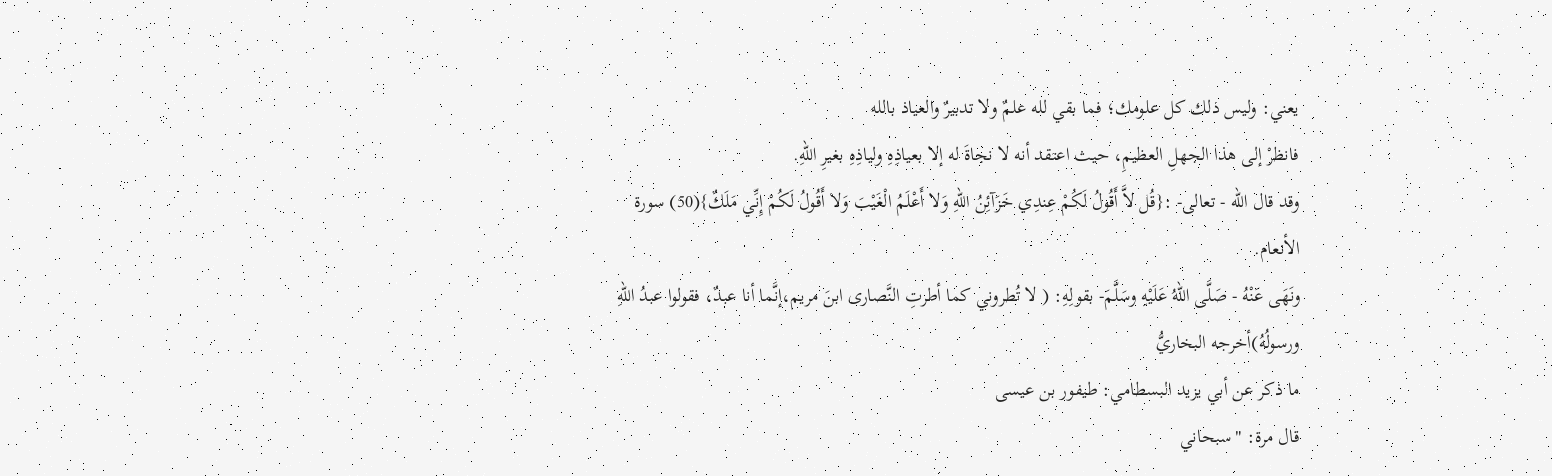يعني: وليس ذلك كل علومك؛ فما بقي لله علمٌ ولا تدبيرٌ والعياذ بالله
فانظرْ إلى هذا الجهلِ العظيمِ، حيث اعتقد أنه لا نجاةَ له إلا بعياذِهِ ولياذِهِ بغيرِ اللهِ.
وقد قال الله - تعالى- :{قُل لاَّ أَقُولُ لَكُمْ عِندِي خَزَآئِنُ اللّهِ وَلا أَعْلَمُ الْغَيْبَ وَلا أَقُولُ لَكُمْ إِنِّي مَلَكٌ}(50) سورة الأنعام.
ونَهَى عَنْهُ - صَلَّى اللهُ عَلَيْهِ وسَلَّمَ- بقولِهِ: ( لا تُطروني كما أطرتِ النَّصارى ابنَ مريم،إنَّما أنا عبدٌ، فقولوا عبدُ اللهِ ورسولُهُ)أخرجه البخاريُّ
ما ذكر عن أبي يزيد البسطامي: طيفور بن عيسى
قال مرة: "سبحاني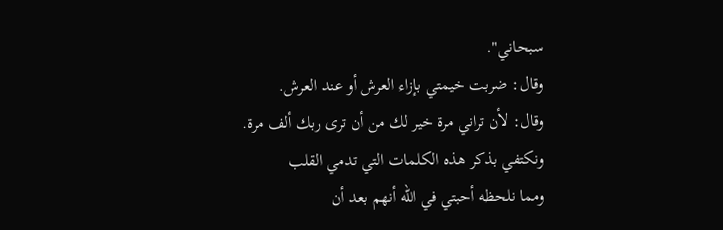سبحاني".
وقال: ضربت خيمتي بإزاء العرش أو عند العرش.
وقال: لأن تراني مرة خير لك من أن ترى ربك ألف مرة.
ونكتفي بذكر هذه الكلمات التي تدمي القلب
ومما نلحظه أحبتي في الله أنهم بعد أن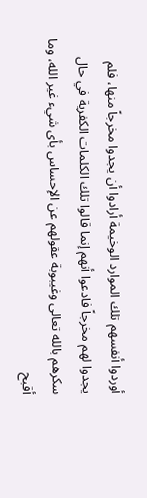أوردوا أنفسهم تلك الموارد الوخيمة أرادوا أن يجدوا مخرجاً منها، فلم يجدوا لهم مخرجاً فادعوا أنهم إنما قالوا تلك الكلمات الكفرية في حال سكرهم بالله تعالى وغيبوبة عقولهم عن الإحساس بأى شيء غير الله، وما أقبح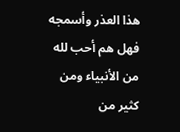هذا العذر وأسمجه فهل هم أحب لله من الأنبياء ومن كثير من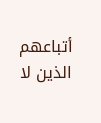أتباعهم الذين لا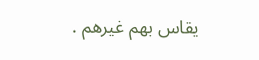يقاس بهم غيرهم .